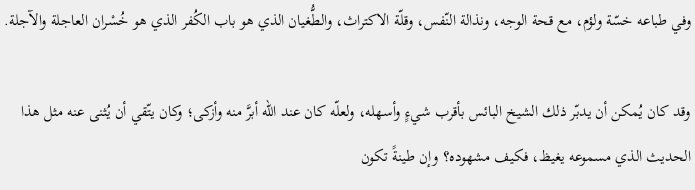وفي طباعه خسّة ولؤم، مع قحة الوجه، ونذالة النّفس، وقلّة الاكتراث، والطُّغيان الذي هو باب الكُفر الذي هو خُسْران العاجلة والآجلة.

وقد كان يُمكن أن يدبّر ذلك الشيخ البائس بأقرب شيءٍ وأسهله، ولعلّه كان عند الله أبرَّ منه وأزكى؛ وكان يتّقي أن يُثنى عنه مثل هذا الحديث الذي مسموعه يغيظ، فكيف مشهوده؟ وإن طينةً تكون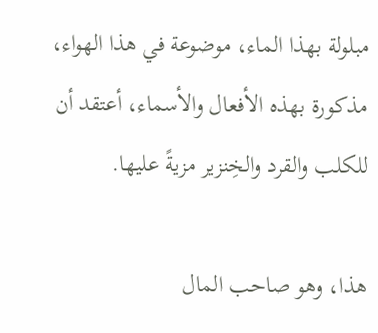مبلولة بهذا الماء، موضوعة في هذا الهواء، مذكورة بهذه الأفعال والأسماء، أعتقد أن للكلب والقرد والخِنزير مزيةً عليها.

هذا، وهو صاحب المال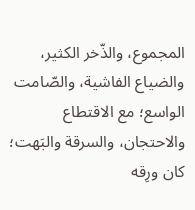المجموع، والذّخر الكثير، والضياع الفاشية، والصّامت الواسع؛ مع الاقتطاع والاحتجان، والسرقة والبَهت؛ كان ورِقه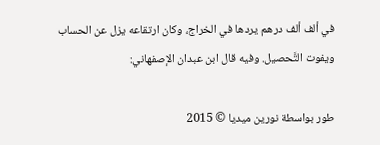في ألف ألف درهم يردها في الخراج، وكان ارتقاعه يزل عن الحساب ويفوت التَّحصيل. وفيه قال ابن عبدان الإصفهاني:

طور بواسطة نورين ميديا © 2015